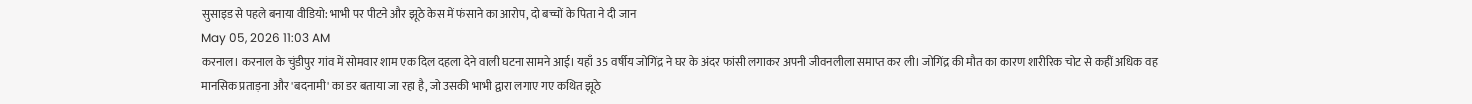सुसाइड से पहले बनाया वीडियो: भाभी पर पीटने और झूठे केस में फंसाने का आरोप, दो बच्चों के पिता ने दी जान
May 05, 2026 11:03 AM
करनाल। करनाल के चुंडीपुर गांव में सोमवार शाम एक दिल दहला देने वाली घटना सामने आई। यहाँ 35 वर्षीय जोगिंद्र ने घर के अंदर फांसी लगाकर अपनी जीवनलीला समाप्त कर ली। जोगिंद्र की मौत का कारण शारीरिक चोट से कहीं अधिक वह मानसिक प्रताड़ना और 'बदनामी' का डर बताया जा रहा है, जो उसकी भाभी द्वारा लगाए गए कथित झूठे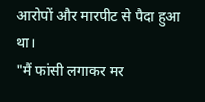आरोपों और मारपीट से पैदा हुआ था।
"मैं फांसी लगाकर मर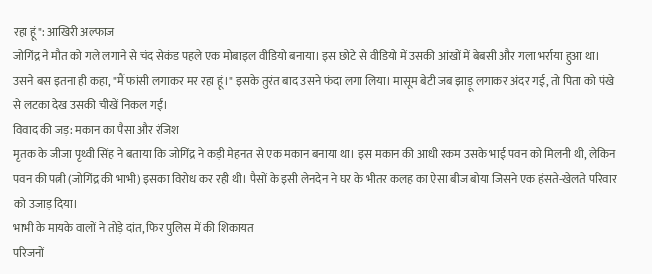रहा हूं": आखिरी अल्फाज
जोगिंद्र ने मौत को गले लगाने से चंद सेकंड पहले एक मोबाइल वीडियो बनाया। इस छोटे से वीडियो में उसकी आंखों में बेबसी और गला भर्राया हुआ था। उसने बस इतना ही कहा, "मैं फांसी लगाकर मर रहा हूं।" इसके तुरंत बाद उसने फंदा लगा लिया। मासूम बेटी जब झाड़ू लगाकर अंदर गई, तो पिता को पंखे से लटका देख उसकी चीखें निकल गईं।
विवाद की जड़: मकान का पैसा और रंजिश
मृतक के जीजा पृथ्वी सिंह ने बताया कि जोगिंद्र ने कड़ी मेहनत से एक मकान बनाया था। इस मकान की आधी रकम उसके भाई पवन को मिलनी थी, लेकिन पवन की पत्नी (जोगिंद्र की भाभी) इसका विरोध कर रही थी। पैसों के इसी लेनदेन ने घर के भीतर कलह का ऐसा बीज बोया जिसने एक हंसते-खेलते परिवार को उजाड़ दिया।
भाभी के मायके वालों ने तोड़े दांत, फिर पुलिस में की शिकायत
परिजनों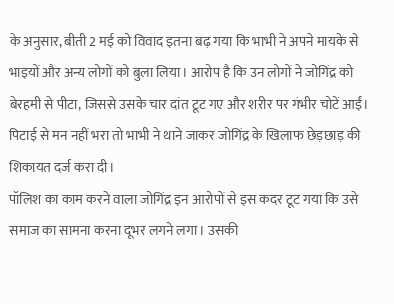के अनुसार, बीती 2 मई को विवाद इतना बढ़ गया कि भाभी ने अपने मायके से भाइयों और अन्य लोगों को बुला लिया। आरोप है कि उन लोगों ने जोगिंद्र को बेरहमी से पीटा, जिससे उसके चार दांत टूट गए और शरीर पर गंभीर चोटें आईं। पिटाई से मन नहीं भरा तो भाभी ने थाने जाकर जोगिंद्र के खिलाफ छेड़छाड़ की शिकायत दर्ज करा दी।
पॉलिश का काम करने वाला जोगिंद्र इन आरोपों से इस कदर टूट गया कि उसे समाज का सामना करना दूभर लगने लगा। उसकी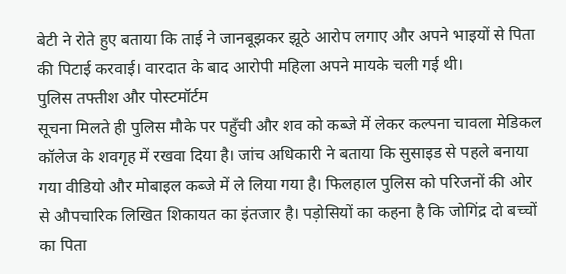बेटी ने रोते हुए बताया कि ताई ने जानबूझकर झूठे आरोप लगाए और अपने भाइयों से पिता की पिटाई करवाई। वारदात के बाद आरोपी महिला अपने मायके चली गई थी।
पुलिस तफ्तीश और पोस्टमॉर्टम
सूचना मिलते ही पुलिस मौके पर पहुँची और शव को कब्जे में लेकर कल्पना चावला मेडिकल कॉलेज के शवगृह में रखवा दिया है। जांच अधिकारी ने बताया कि सुसाइड से पहले बनाया गया वीडियो और मोबाइल कब्जे में ले लिया गया है। फिलहाल पुलिस को परिजनों की ओर से औपचारिक लिखित शिकायत का इंतजार है। पड़ोसियों का कहना है कि जोगिंद्र दो बच्चों का पिता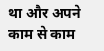था और अपने काम से काम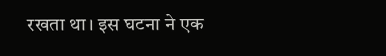रखता था। इस घटना ने एक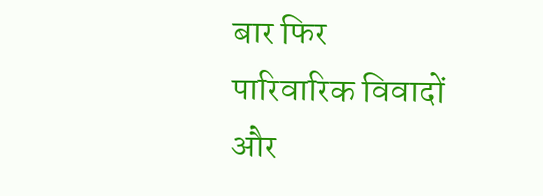बार फिर पारिवारिक विवादों और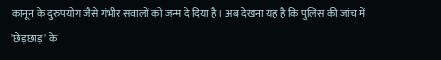कानून के दुरुपयोग जैसे गंभीर सवालों को जन्म दे दिया है। अब देखना यह है कि पुलिस की जांच में 'छेड़छाड़' के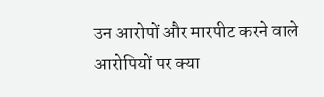उन आरोपों और मारपीट करने वाले आरोपियों पर क्या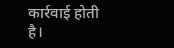कार्रवाई होती है।